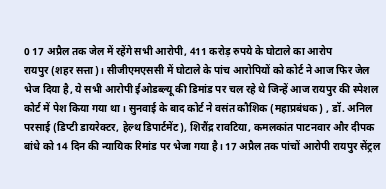0 17 अप्रैल तक जेल में रहेंगे सभी आरोपी, 411 करोड़ रुपये के घोटाले का आरोप
रायपुर (शहर सत्ता)। सीजीएमएससी में घोटाले के पांच आरोपियों को कोर्ट ने आज फिर जेल भेज दिया है, ये सभी आरोपी ईओडब्ल्यू की डिमांड पर चल रहे थे जिन्हें आज रायपुर की स्पेशल कोर्ट में पेश किया गया था। सुनवाई के बाद कोर्ट ने वसंत कौशिक (महाप्रबंधक) , डॉ. अनिल परसाई (डिप्टी डायरेक्टर, हेल्थ डिपार्टमेंट), शिरौंद्र रावटिया, कमलकांत पाटनवार और दीपक बांधे को 14 दिन की न्यायिक रिमांड पर भेजा गया है। 17 अप्रैल तक पांचों आरोपी रायपुर सेंट्रल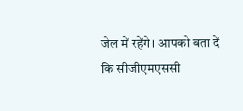जेल में रहेंगे। आपको बता दें कि सीजीएमएससी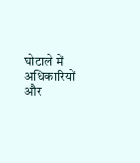घोटाले में अधिकारियों और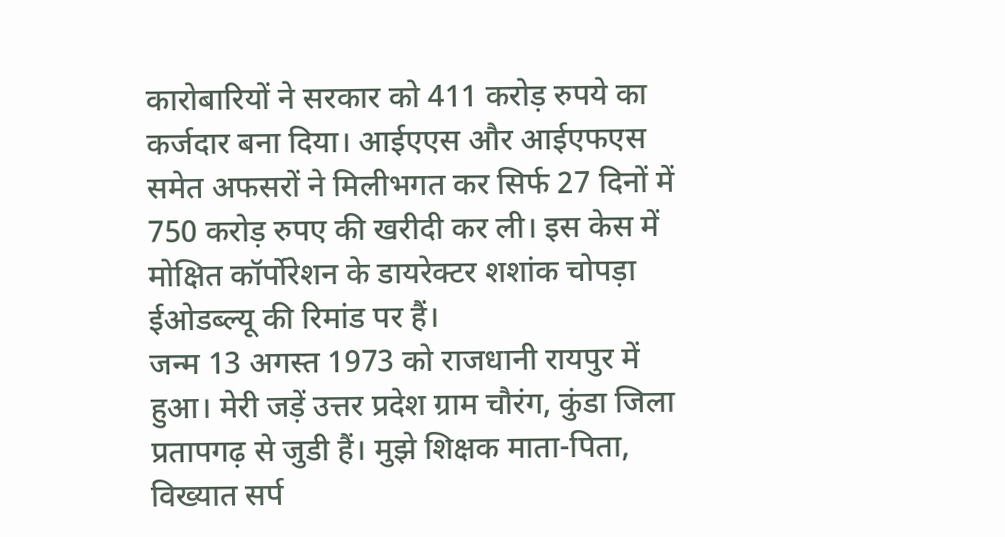कारोबारियों ने सरकार को 411 करोड़ रुपये का कर्जदार बना दिया। आईएएस और आईएफएस समेत अफसरों ने मिलीभगत कर सिर्फ 27 दिनों में 750 करोड़ रुपए की खरीदी कर ली। इस केस में मोक्षित कॉर्पोरेशन के डायरेक्टर शशांक चोपड़ा ईओडब्ल्यू की रिमांड पर हैं।
जन्म 13 अगस्त 1973 को राजधानी रायपुर में हुआ। मेरी जड़ें उत्तर प्रदेश ग्राम चौरंग, कुंडा जिला प्रतापगढ़ से जुडी हैं। मुझे शिक्षक माता-पिता, विख्यात सर्प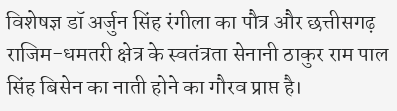विशेषज्ञ डॉ अर्जुन सिंह रंगीला का पौत्र और छत्तीसगढ़ राजिम-धमतरी क्षेत्र के स्वतंत्रता सेनानी ठाकुर राम पाल सिंह बिसेन का नाती होने का गौरव प्राप्त है।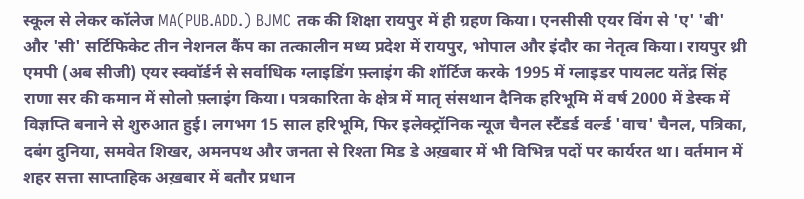स्कूल से लेकर कॉलेज MA(PUB.ADD.) BJMC तक की शिक्षा रायपुर में ही ग्रहण किया। एनसीसी एयर विंग से 'ए' 'बी' और 'सी' सर्टिफिकेट तीन नेशनल कैंप का तत्कालीन मध्य प्रदेश में रायपुर, भोपाल और इंदौर का नेतृत्व किया। रायपुर थ्री एमपी (अब सीजी) एयर स्क्वॉर्डर्न से सर्वाधिक ग्लाइडिंग फ़्लाइंग की शॉर्टिज करके 1995 में ग्लाइडर पायलट यतेंद्र सिंह राणा सर की कमान में सोलो फ़्लाइंग किया। पत्रकारिता के क्षेत्र में मातृ संसथान दैनिक हरिभूमि में वर्ष 2000 में डेस्क में विज्ञप्ति बनाने से शुरुआत हुई। लगभग 15 साल हरिभूमि, फिर इलेक्ट्रॉनिक न्यूज चैनल स्टैंडर्ड वर्ल्ड 'वाच' चैनल, पत्रिका, दबंग दुनिया, समवेत शिखर, अमनपथ और जनता से रिश्ता मिड डे अख़बार में भी विभिन्न पदों पर कार्यरत था। वर्तमान में शहर सत्ता साप्ताहिक अख़बार में बतौर प्रधान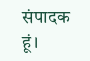संपादक हूं।